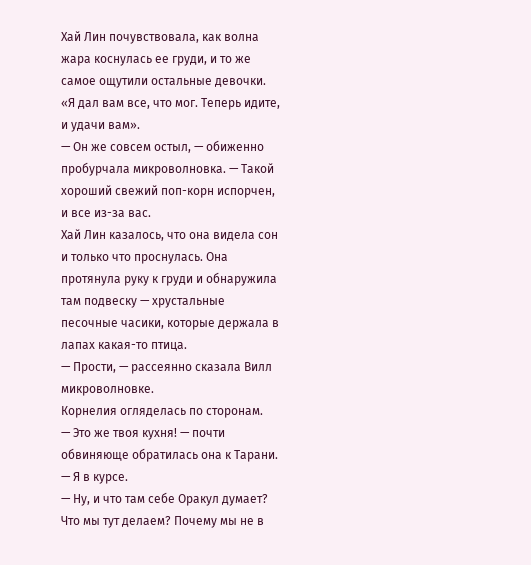Хай Лин почувствовала, как волна жара коснулась ее груди, и то же самое ощутили остальные девочки.
«Я дал вам все, что мог. Теперь идите, и удачи вам».
— Он же совсем остыл, — обиженно пробурчала микроволновка. — Такой хороший свежий поп-корн испорчен, и все из-за вас.
Хай Лин казалось, что она видела сон и только что проснулась. Она протянула руку к груди и обнаружила там подвеску — хрустальные песочные часики, которые держала в лапах какая-то птица.
— Прости, — рассеянно сказала Вилл микроволновке.
Корнелия огляделась по сторонам.
— Это же твоя кухня! — почти обвиняюще обратилась она к Тарани.
— Я в курсе.
— Ну, и что там себе Оракул думает? Что мы тут делаем? Почему мы не в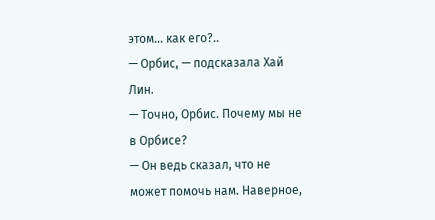этом… как его?..
— Орбис, — подсказала Хай Лин.
— Точно, Орбис. Почему мы не в Орбисе?
— Он ведь сказал, что не может помочь нам. Наверное,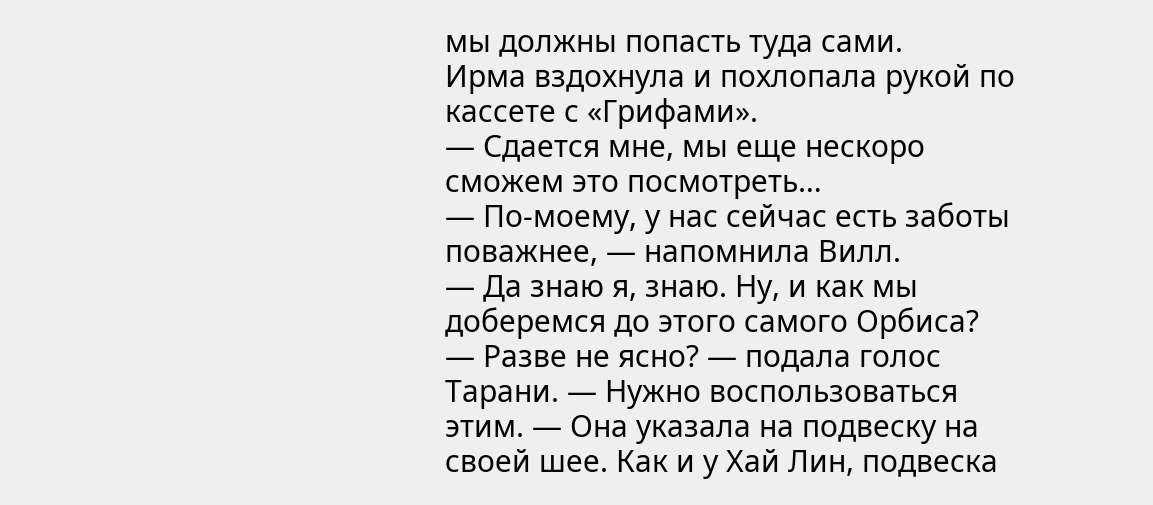мы должны попасть туда сами.
Ирма вздохнула и похлопала рукой по кассете с «Грифами».
— Сдается мне, мы еще нескоро сможем это посмотреть…
— По-моему, у нас сейчас есть заботы поважнее, — напомнила Вилл.
— Да знаю я, знаю. Ну, и как мы доберемся до этого самого Орбиса?
— Разве не ясно? — подала голос Тарани. — Нужно воспользоваться этим. — Она указала на подвеску на своей шее. Как и у Хай Лин, подвеска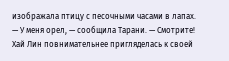изображала птицу с песочными часами в лапах.
— У меня орел, — сообщила Тарани. — Смотрите!
Хай Лин повнимательнее пригляделась к своей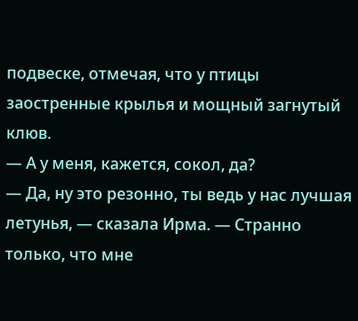подвеске, отмечая, что у птицы заостренные крылья и мощный загнутый клюв.
— А у меня, кажется, сокол, да?
— Да, ну это резонно, ты ведь у нас лучшая летунья, — сказала Ирма. — Странно только, что мне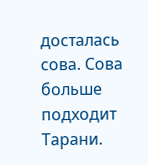досталась сова. Сова больше подходит Тарани.